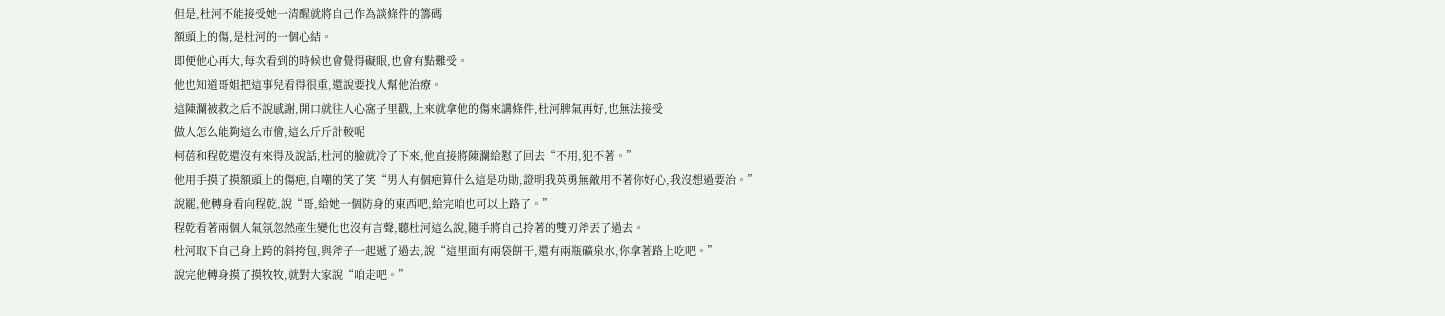但是,杜河不能接受她一清醒就將自己作為談條件的籌碼
額頭上的傷,是杜河的一個心結。
即便他心再大,每次看到的時候也會覺得礙眼,也會有點難受。
他也知道哥姐把這事兒看得很重,還說要找人幫他治療。
這陳瀾被救之后不說感謝,開口就往人心窩子里戳,上來就拿他的傷來講條件,杜河脾氣再好,也無法接受
做人怎么能夠這么市儈,這么斤斤計較呢
柯蓓和程乾還沒有來得及說話,杜河的臉就冷了下來,他直接將陳瀾給懟了回去“不用,犯不著。”
他用手摸了摸額頭上的傷疤,自嘲的笑了笑“男人有個疤算什么這是功勛,證明我英勇無敵用不著你好心,我沒想過要治。”
說罷,他轉身看向程乾,說“哥,給她一個防身的東西吧,給完咱也可以上路了。”
程乾看著兩個人氣氛忽然產生變化也沒有言聲,聽杜河這么說,隨手將自己拎著的雙刃斧丟了過去。
杜河取下自己身上跨的斜挎包,與斧子一起遞了過去,說“這里面有兩袋餅干,還有兩瓶礦泉水,你拿著路上吃吧。”
說完他轉身摸了摸牧牧,就對大家說“咱走吧。”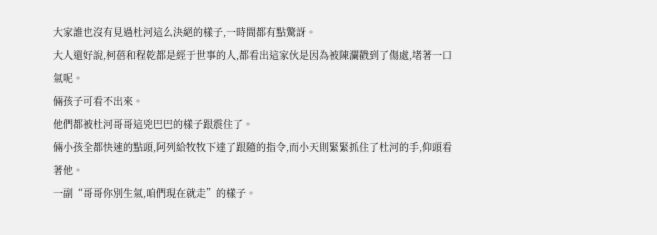大家誰也沒有見過杜河這么決絕的樣子,一時間都有點驚訝。
大人還好說,柯蓓和程乾都是經于世事的人,都看出這家伙是因為被陳瀾戳到了傷處,堵著一口氣呢。
倆孩子可看不出來。
他們都被杜河哥哥這兇巴巴的樣子跟震住了。
倆小孩全都快速的點頭,阿列給牧牧下達了跟隨的指令,而小天則緊緊抓住了杜河的手,仰頭看著他。
一副“哥哥你別生氣,咱們現在就走”的樣子。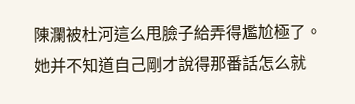陳瀾被杜河這么甩臉子給弄得尷尬極了。
她并不知道自己剛才說得那番話怎么就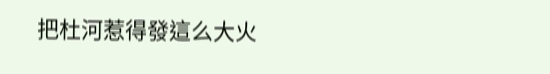把杜河惹得發這么大火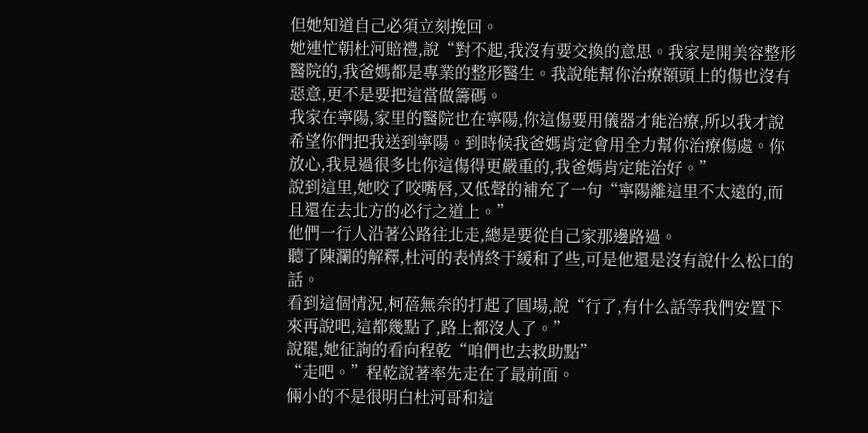但她知道自己必須立刻挽回。
她連忙朝杜河賠禮,說“對不起,我沒有要交換的意思。我家是開美容整形醫院的,我爸媽都是專業的整形醫生。我說能幫你治療額頭上的傷也沒有惡意,更不是要把這當做籌碼。
我家在寧陽,家里的醫院也在寧陽,你這傷要用儀器才能治療,所以我才說希望你們把我送到寧陽。到時候我爸媽肯定會用全力幫你治療傷處。你放心,我見過很多比你這傷得更嚴重的,我爸媽肯定能治好。”
說到這里,她咬了咬嘴唇,又低聲的補充了一句“寧陽離這里不太遠的,而且還在去北方的必行之道上。”
他們一行人沿著公路往北走,總是要從自己家那邊路過。
聽了陳瀾的解釋,杜河的表情終于緩和了些,可是他還是沒有說什么松口的話。
看到這個情況,柯蓓無奈的打起了圓場,說“行了,有什么話等我們安置下來再說吧,這都幾點了,路上都沒人了。”
說罷,她征詢的看向程乾“咱們也去救助點”
“走吧。”程乾說著率先走在了最前面。
倆小的不是很明白杜河哥和這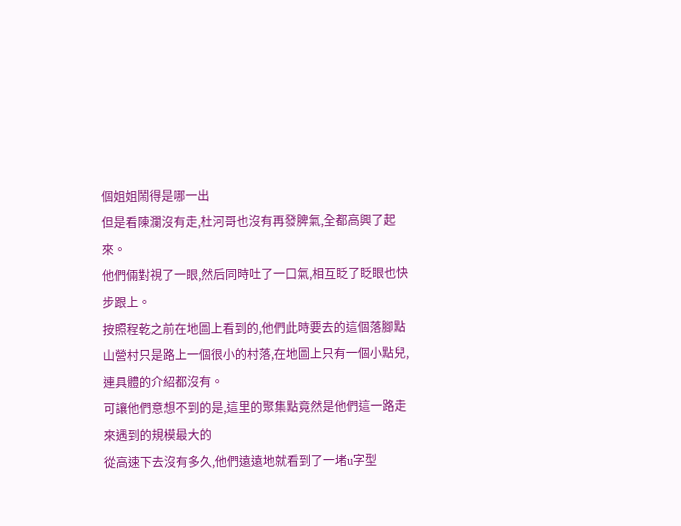個姐姐鬧得是哪一出
但是看陳瀾沒有走,杜河哥也沒有再發脾氣,全都高興了起來。
他們倆對視了一眼,然后同時吐了一口氣,相互眨了眨眼也快步跟上。
按照程乾之前在地圖上看到的,他們此時要去的這個落腳點山營村只是路上一個很小的村落,在地圖上只有一個小點兒,連具體的介紹都沒有。
可讓他們意想不到的是,這里的聚集點竟然是他們這一路走來遇到的規模最大的
從高速下去沒有多久,他們遠遠地就看到了一堵u字型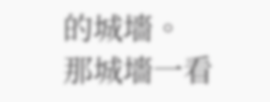的城墻。
那城墻一看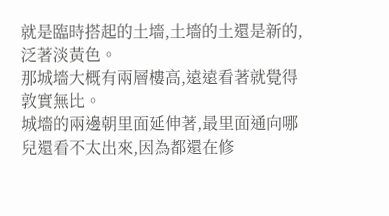就是臨時搭起的土墻,土墻的土還是新的,泛著淡黃色。
那城墻大概有兩層樓高,遠遠看著就覺得敦實無比。
城墻的兩邊朝里面延伸著,最里面通向哪兒還看不太出來,因為都還在修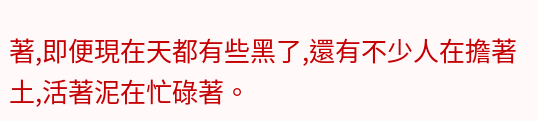著,即便現在天都有些黑了,還有不少人在擔著土,活著泥在忙碌著。